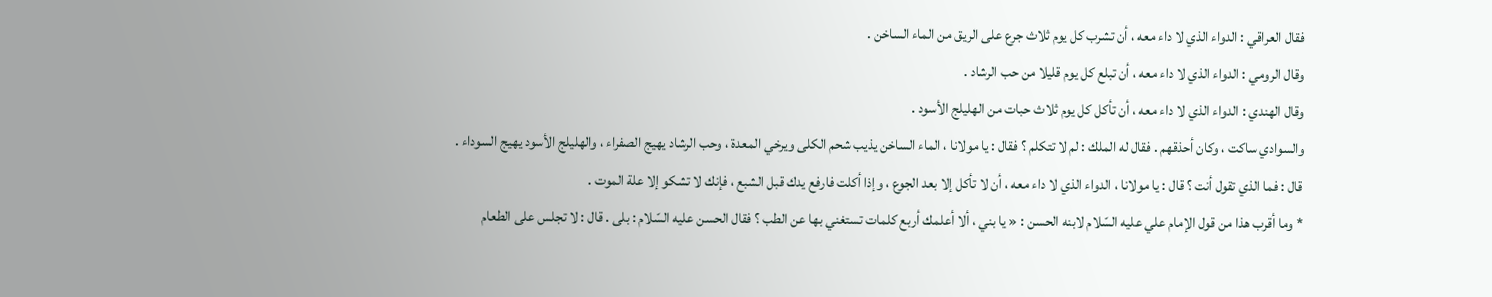فقال العراقي : الدواء الذي لا داء معه ، أن تشرب كل يوم ثلاث جرع على الريق من الماء الساخن .
وقال الرومي : الدواء الذي لا داء معه ، أن تبلع كل يوم قليلا من حب الرشاد .
وقال الهندي : الدواء الذي لا داء معه ، أن تأكل كل يوم ثلاث حبات من الهليلج الأسود .
والسوادي ساكت ، وكان أحذقهم . فقال له الملك : لم لا تتكلم ؟ فقال : يا مولانا ، الماء الساخن يذيب شحم الكلى ويرخي المعدة ، وحب الرشاد يهيج الصفراء ، والهليلج الأسود يهيج السوداء .
قال : فما الذي تقول أنت ؟ قال : يا مولانا ، الدواء الذي لا داء معه ، أن لا تأكل إلا بعد الجوع ، وإذا أكلت فارفع يدك قبل الشبع ، فإنك لا تشكو إلا علة الموت .
* وما أقرب هذا من قول الإمام علي عليه السّلام لابنه الحسن : « يا بني ، ألا أعلمك أربع كلمات تستغني بها عن الطب ؟ فقال الحسن عليه السّلام : بلى . قال : لا تجلس على الطعام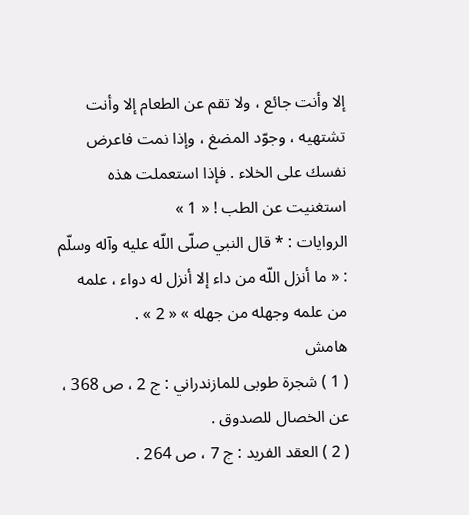إلا وأنت جائع ، ولا تقم عن الطعام إلا وأنت تشتهيه ، وجوّد المضغ ، وإذا نمت فاعرض نفسك على الخلاء . فإذا استعملت هذه استغنيت عن الطب ! « 1 »
الروايات : * قال النبي صلّى اللّه عليه وآله وسلّم : « ما أنزل اللّه من داء إلا أنزل له دواء ، علمه من علمه وجهله من جهله » « 2 » .
هامش
( 1 ) شجرة طوبى للمازندراني : ج 2 ، ص 368 ، عن الخصال للصدوق .
( 2 ) العقد الفريد : ج 7 ، ص 264 .